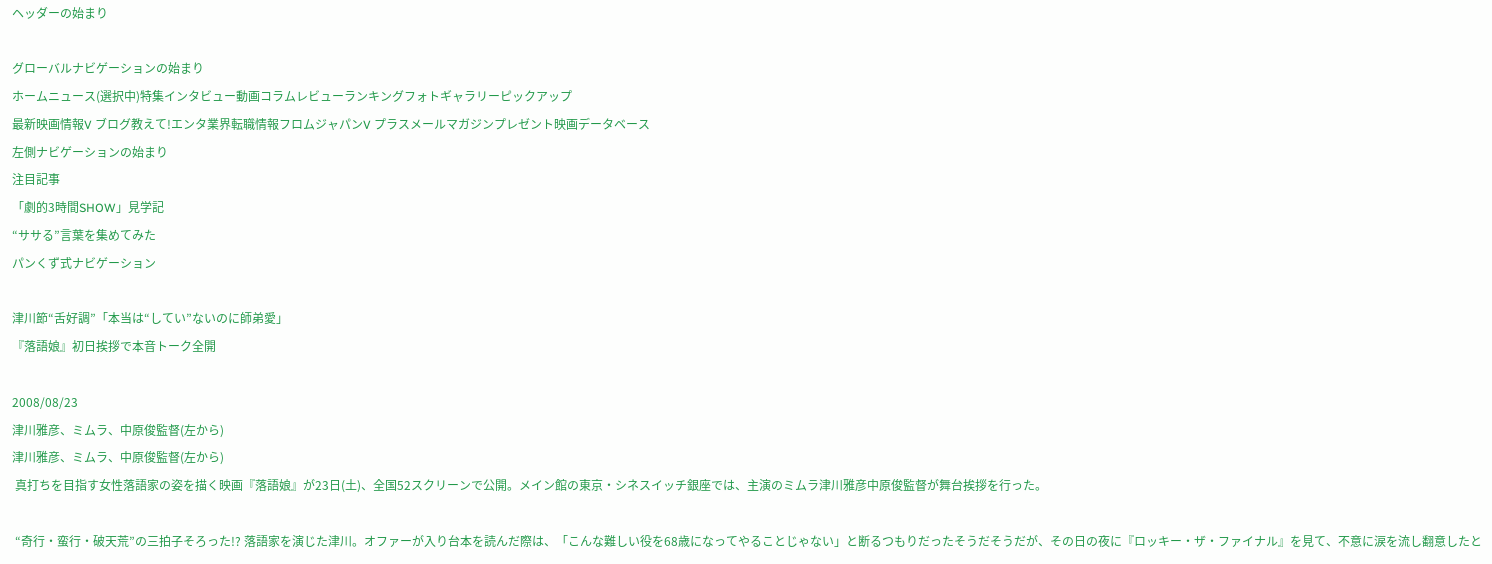ヘッダーの始まり

グローバルナビゲーションの始まり
ホームニュース(選択中)特集インタビュー動画コラムレビューランキングフォトギャラリーピックアップ
最新映画情報V ブログ教えて!エンタ業界転職情報フロムジャパンV プラスメールマガジンプレゼント映画データベース
左側ナビゲーションの始まり
注目記事
「劇的3時間SHOW」見学記
“ササる”言葉を集めてみた
パンくず式ナビゲーション

津川節“舌好調”「本当は“してい”ないのに師弟愛」
『落語娘』初日挨拶で本音トーク全開

2008/08/23
津川雅彦、ミムラ、中原俊監督(左から)
津川雅彦、ミムラ、中原俊監督(左から)
 真打ちを目指す女性落語家の姿を描く映画『落語娘』が23日(土)、全国52スクリーンで公開。メイン館の東京・シネスイッチ銀座では、主演のミムラ津川雅彦中原俊監督が舞台挨拶を行った。

 “奇行・蛮行・破天荒”の三拍子そろった!? 落語家を演じた津川。オファーが入り台本を読んだ際は、「こんな難しい役を68歳になってやることじゃない」と断るつもりだったそうだそうだが、その日の夜に『ロッキー・ザ・ファイナル』を見て、不意に涙を流し翻意したと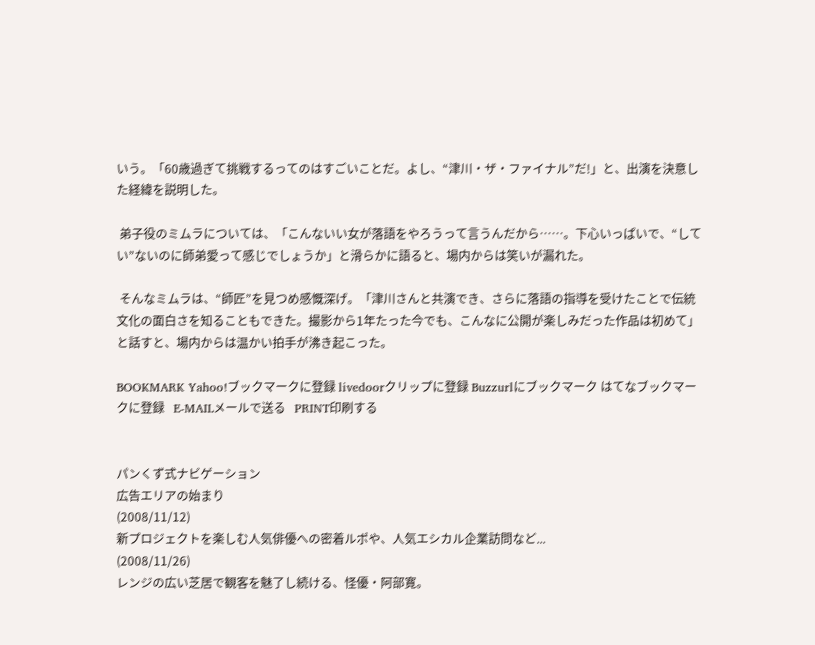いう。「60歳過ぎて挑戦するってのはすごいことだ。よし、“津川・ザ・ファイナル”だ!」と、出演を決意した経緯を説明した。

 弟子役のミムラについては、「こんないい女が落語をやろうって言うんだから……。下心いっぱいで、“してい”ないのに師弟愛って感じでしょうか」と滑らかに語ると、場内からは笑いが漏れた。

 そんなミムラは、“師匠”を見つめ感慨深げ。「津川さんと共演でき、さらに落語の指導を受けたことで伝統文化の面白さを知ることもできた。撮影から1年たった今でも、こんなに公開が楽しみだった作品は初めて」と話すと、場内からは温かい拍手が沸き起こった。

BOOKMARK Yahoo!ブックマークに登録 livedoorクリップに登録 Buzzurlにブックマーク はてなブックマークに登録   E-MAILメールで送る   PRINT印刷する


パンくず式ナビゲーション
広告エリアの始まり
(2008/11/12)
新プロジェクトを楽しむ人気俳優への密着ルポや、人気エシカル企業訪問など...
(2008/11/26)
レンジの広い芝居で観客を魅了し続ける、怪優・阿部寛。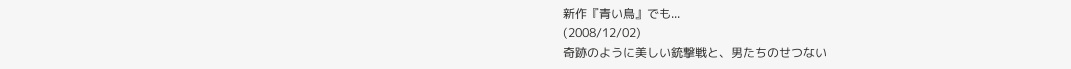新作『青い鳥』でも...
(2008/12/02)
奇跡のように美しい銃撃戦と、男たちのせつない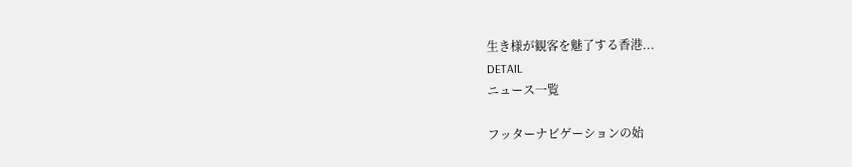生き様が観客を魅了する香港...
DETAIL
ニュース一覧

フッターナビゲーションの始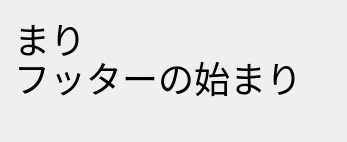まり
フッターの始まり